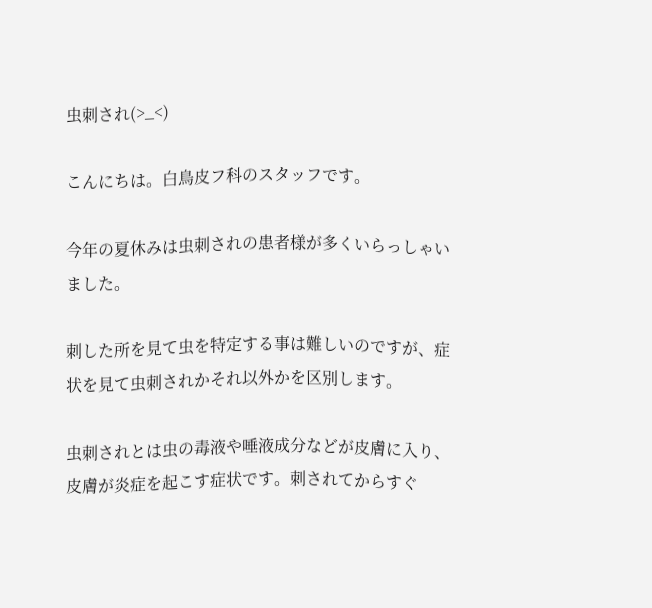虫刺され(>_<)

こんにちは。白鳥皮フ科のスタッフです。

今年の夏休みは虫刺されの患者様が多くいらっしゃいました。

刺した所を見て虫を特定する事は難しいのですが、症状を見て虫刺されかそれ以外かを区別します。

虫刺されとは虫の毒液や唾液成分などが皮膚に入り、皮膚が炎症を起こす症状です。刺されてからすぐ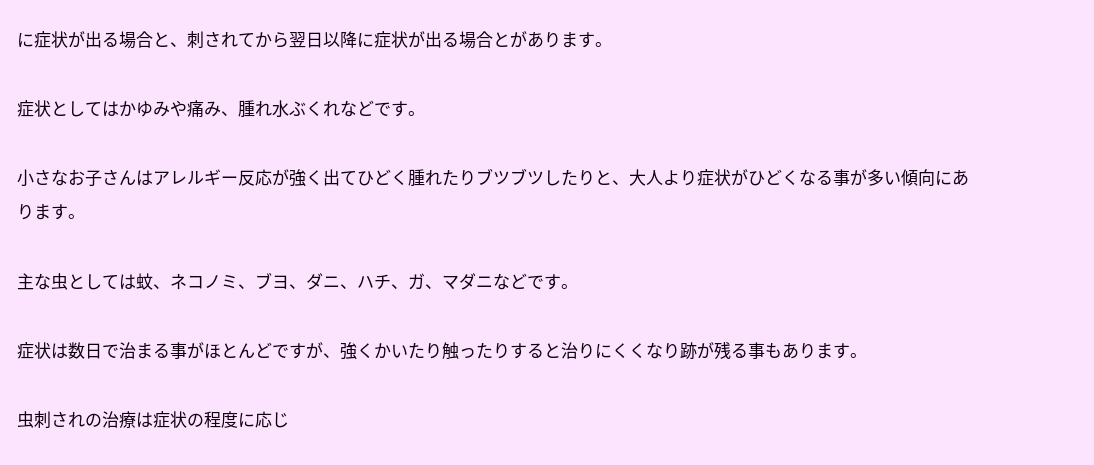に症状が出る場合と、刺されてから翌日以降に症状が出る場合とがあります。

症状としてはかゆみや痛み、腫れ水ぶくれなどです。

小さなお子さんはアレルギー反応が強く出てひどく腫れたりブツブツしたりと、大人より症状がひどくなる事が多い傾向にあります。

主な虫としては蚊、ネコノミ、ブヨ、ダニ、ハチ、ガ、マダニなどです。

症状は数日で治まる事がほとんどですが、強くかいたり触ったりすると治りにくくなり跡が残る事もあります。

虫刺されの治療は症状の程度に応じ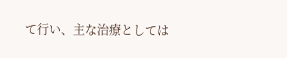て行い、主な治療としては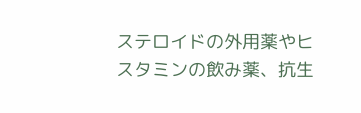ステロイドの外用薬やヒスタミンの飲み薬、抗生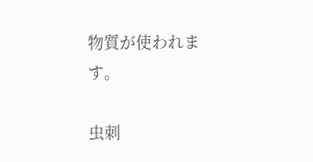物質が使われます。

虫刺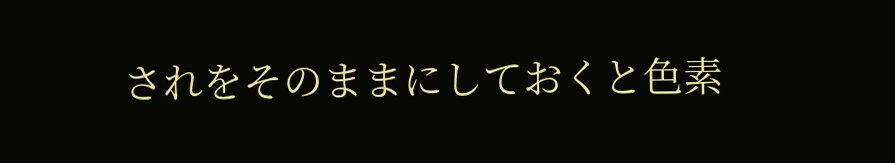されをそのままにしておくと色素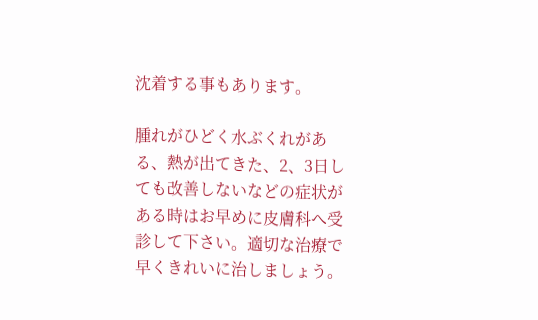沈着する事もあります。

腫れがひどく水ぶくれがある、熱が出てきた、2、3日しても改善しないなどの症状がある時はお早めに皮膚科へ受診して下さい。適切な治療で早くきれいに治しましょう。